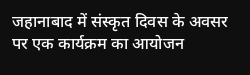जहानाबाद में संस्कृत दिवस के अवसर पर एक कार्यक्रम का आयोजन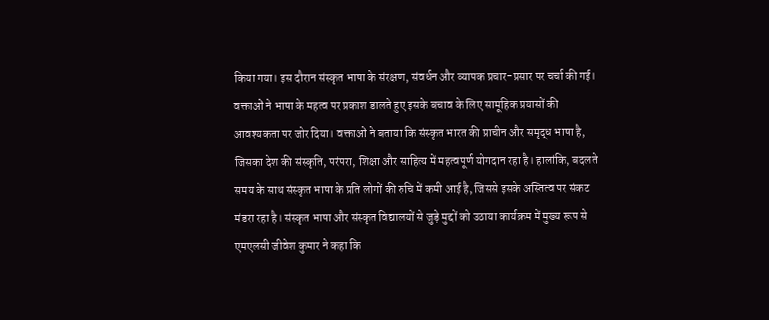किया गया। इस दौरान संस्कृत भाषा के संरक्षण, संवर्धन और व्यापक प्रचार-प्रसार पर चर्चा की गई। वक्ताओं ने भाषा के महत्व पर प्रकाश डालते हुए इसके बचाव के लिए सामूहिक प्रयासों की आवश्यकता पर जोर दिया। वक्ताओं ने बताया कि संस्कृत भारत की प्राचीन और समृद्ध भाषा है, जिसका देश की संस्कृति, परंपरा, शिक्षा और साहित्य में महत्वपूर्ण योगदान रहा है। हालांकि, बदलते समय के साथ संस्कृत भाषा के प्रति लोगों की रुचि में कमी आई है, जिससे इसके अस्तित्व पर संकट मंडरा रहा है। संस्कृत भाषा और संस्कृत विद्यालयों से जुड़े मुद्दों को उठाया कार्यक्रम में मुख्य रूप से एमएलसी जीवेश कुमार ने कहा कि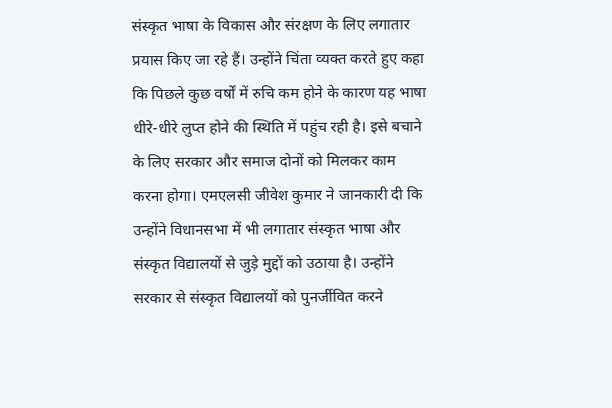संस्कृत भाषा के विकास और संरक्षण के लिए लगातार प्रयास किए जा रहे हैं। उन्होंने चिंता व्यक्त करते हुए कहा कि पिछले कुछ वर्षों में रुचि कम होने के कारण यह भाषा धीरे-धीरे लुप्त होने की स्थिति में पहुंच रही है। इसे बचाने के लिए सरकार और समाज दोनों को मिलकर काम करना होगा। एमएलसी जीवेश कुमार ने जानकारी दी कि उन्होंने विधानसभा में भी लगातार संस्कृत भाषा और संस्कृत विद्यालयों से जुड़े मुद्दों को उठाया है। उन्होंने सरकार से संस्कृत विद्यालयों को पुनर्जीवित करने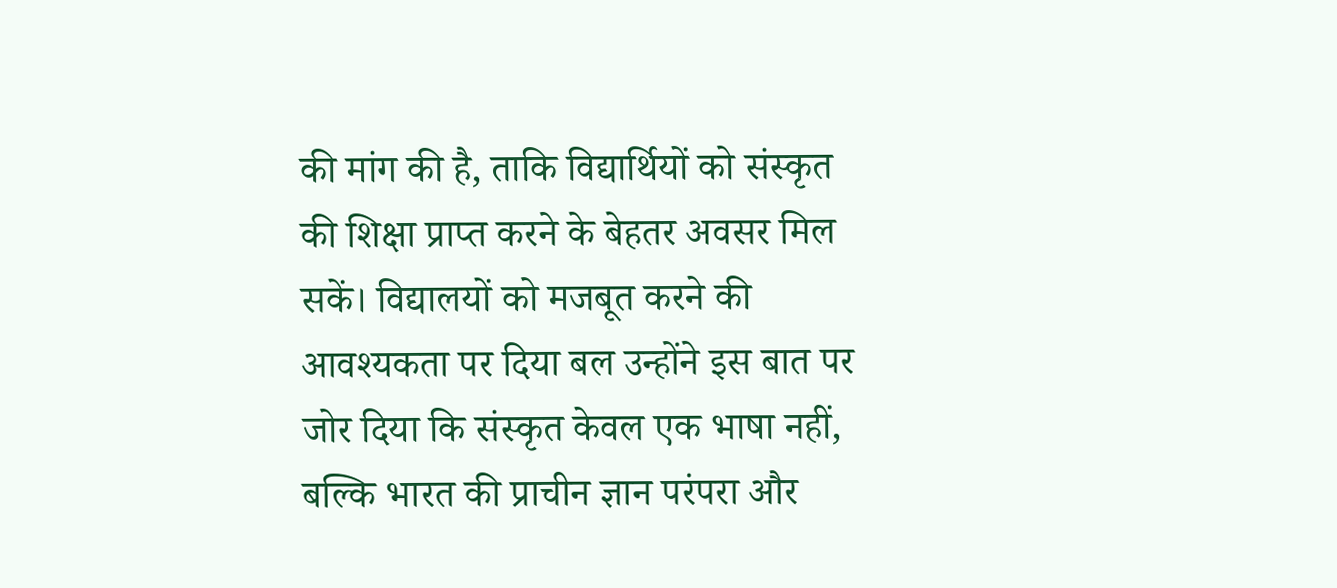की मांग की है, ताकि विद्यार्थियों को संस्कृत की शिक्षा प्राप्त करने के बेहतर अवसर मिल सकें। विद्यालयों को मजबूत करने की आवश्यकता पर दिया बल उन्होंने इस बात पर जोर दिया कि संस्कृत केवल एक भाषा नहीं, बल्कि भारत की प्राचीन ज्ञान परंपरा और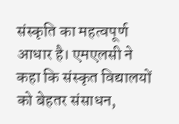संस्कृति का महत्वपूर्ण आधार है। एमएलसी ने कहा कि संस्कृत विद्यालयों को बेहतर संसाधन,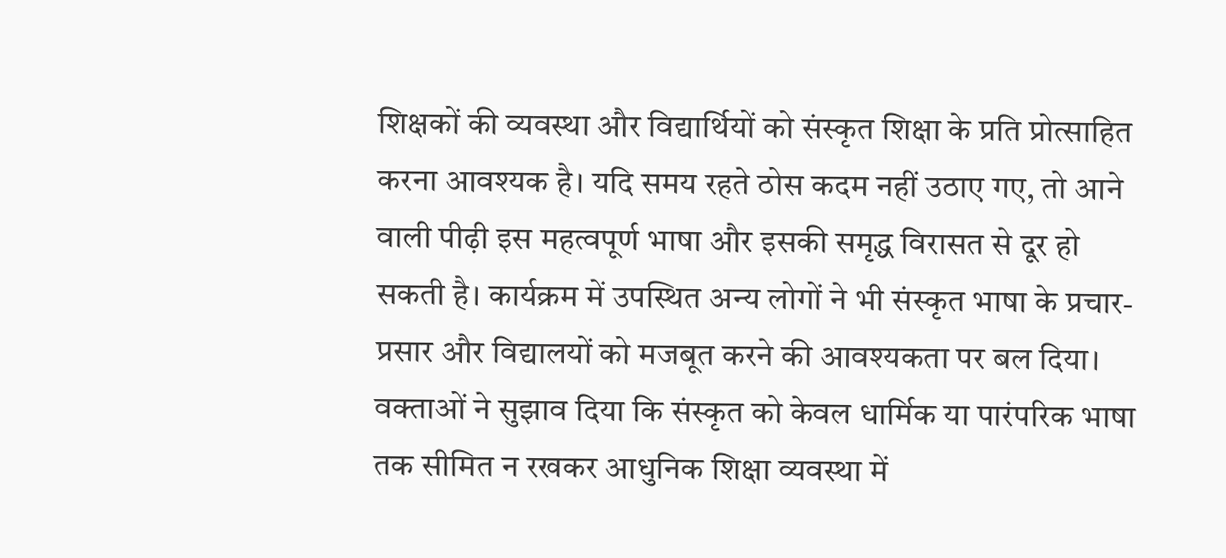शिक्षकों की व्यवस्था और विद्यार्थियों को संस्कृत शिक्षा के प्रति प्रोत्साहित करना आवश्यक है। यदि समय रहते ठोस कदम नहीं उठाए गए, तो आने वाली पीढ़ी इस महत्वपूर्ण भाषा और इसकी समृद्ध विरासत से दूर हो सकती है। कार्यक्रम में उपस्थित अन्य लोगों ने भी संस्कृत भाषा के प्रचार-प्रसार और विद्यालयों को मजबूत करने की आवश्यकता पर बल दिया। वक्ताओं ने सुझाव दिया कि संस्कृत को केवल धार्मिक या पारंपरिक भाषा तक सीमित न रखकर आधुनिक शिक्षा व्यवस्था में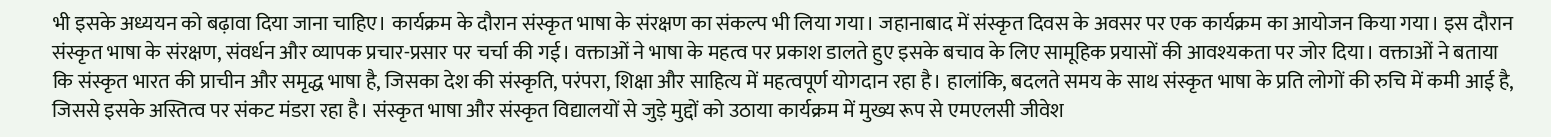भी इसके अध्ययन को बढ़ावा दिया जाना चाहिए। कार्यक्रम के दौरान संस्कृत भाषा के संरक्षण का संकल्प भी लिया गया। जहानाबाद में संस्कृत दिवस के अवसर पर एक कार्यक्रम का आयोजन किया गया। इस दौरान संस्कृत भाषा के संरक्षण, संवर्धन और व्यापक प्रचार-प्रसार पर चर्चा की गई। वक्ताओं ने भाषा के महत्व पर प्रकाश डालते हुए इसके बचाव के लिए सामूहिक प्रयासों की आवश्यकता पर जोर दिया। वक्ताओं ने बताया कि संस्कृत भारत की प्राचीन और समृद्ध भाषा है, जिसका देश की संस्कृति, परंपरा, शिक्षा और साहित्य में महत्वपूर्ण योगदान रहा है। हालांकि, बदलते समय के साथ संस्कृत भाषा के प्रति लोगों की रुचि में कमी आई है, जिससे इसके अस्तित्व पर संकट मंडरा रहा है। संस्कृत भाषा और संस्कृत विद्यालयों से जुड़े मुद्दों को उठाया कार्यक्रम में मुख्य रूप से एमएलसी जीवेश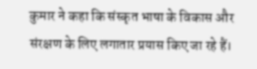कुमार ने कहा कि संस्कृत भाषा के विकास और संरक्षण के लिए लगातार प्रयास किए जा रहे हैं।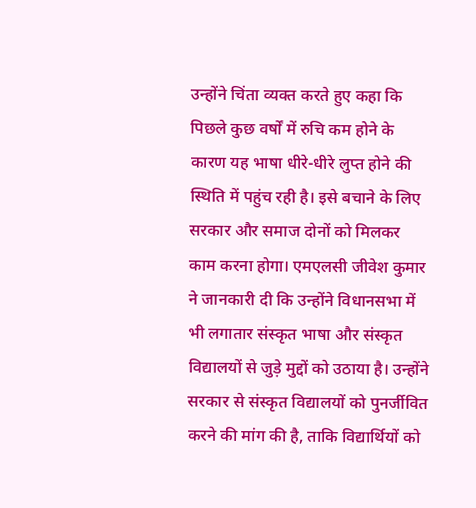उन्होंने चिंता व्यक्त करते हुए कहा कि पिछले कुछ वर्षों में रुचि कम होने के कारण यह भाषा धीरे-धीरे लुप्त होने की स्थिति में पहुंच रही है। इसे बचाने के लिए सरकार और समाज दोनों को मिलकर काम करना होगा। एमएलसी जीवेश कुमार ने जानकारी दी कि उन्होंने विधानसभा में भी लगातार संस्कृत भाषा और संस्कृत विद्यालयों से जुड़े मुद्दों को उठाया है। उन्होंने सरकार से संस्कृत विद्यालयों को पुनर्जीवित करने की मांग की है, ताकि विद्यार्थियों को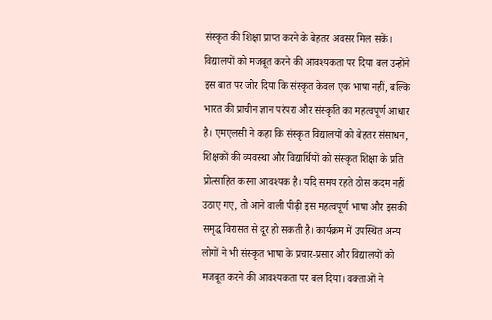संस्कृत की शिक्षा प्राप्त करने के बेहतर अवसर मिल सकें। विद्यालयों को मजबूत करने की आवश्यकता पर दिया बल उन्होंने इस बात पर जोर दिया कि संस्कृत केवल एक भाषा नहीं, बल्कि भारत की प्राचीन ज्ञान परंपरा और संस्कृति का महत्वपूर्ण आधार है। एमएलसी ने कहा कि संस्कृत विद्यालयों को बेहतर संसाधन, शिक्षकों की व्यवस्था और विद्यार्थियों को संस्कृत शिक्षा के प्रति प्रोत्साहित करना आवश्यक है। यदि समय रहते ठोस कदम नहीं उठाए गए, तो आने वाली पीढ़ी इस महत्वपूर्ण भाषा और इसकी समृद्ध विरासत से दूर हो सकती है। कार्यक्रम में उपस्थित अन्य लोगों ने भी संस्कृत भाषा के प्रचार-प्रसार और विद्यालयों को मजबूत करने की आवश्यकता पर बल दिया। वक्ताओं ने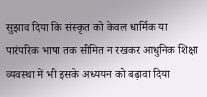सुझाव दिया कि संस्कृत को केवल धार्मिक या पारंपरिक भाषा तक सीमित न रखकर आधुनिक शिक्षा व्यवस्था में भी इसके अध्ययन को बढ़ावा दिया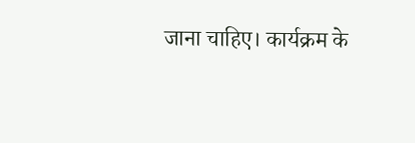जाना चाहिए। कार्यक्रम के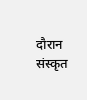दौरान संस्कृत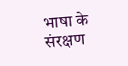भाषा के संरक्षण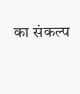का संकल्प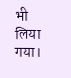भी लिया गया।